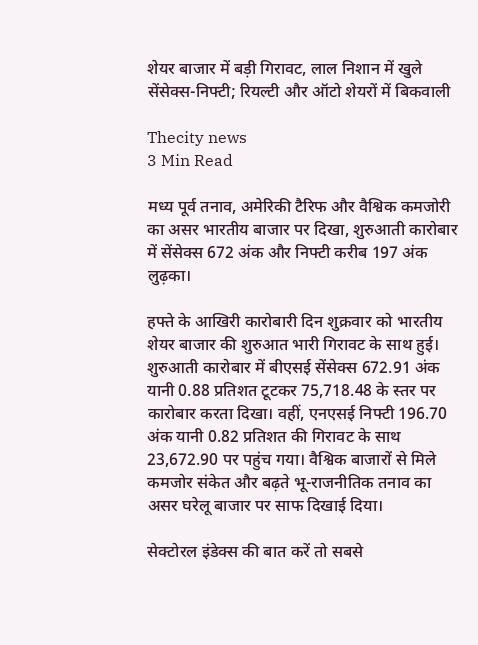शेयर बाजार में बड़ी गिरावट, लाल निशान में खुले सेंसेक्स-निफ्टी; रियल्टी और ऑटो शेयरों में बिकवाली

Thecity news
3 Min Read

मध्य पूर्व तनाव, अमेरिकी टैरिफ और वैश्विक कमजोरी का असर भारतीय बाजार पर दिखा, शुरुआती कारोबार में सेंसेक्स 672 अंक और निफ्टी करीब 197 अंक लुढ़का।

हफ्ते के आखिरी कारोबारी दिन शुक्रवार को भारतीय शेयर बाजार की शुरुआत भारी गिरावट के साथ हुई। शुरुआती कारोबार में बीएसई सेंसेक्स 672.91 अंक यानी 0.88 प्रतिशत टूटकर 75,718.48 के स्तर पर कारोबार करता दिखा। वहीं, एनएसई निफ्टी 196.70 अंक यानी 0.82 प्रतिशत की गिरावट के साथ 23,672.90 पर पहुंच गया। वैश्विक बाजारों से मिले कमजोर संकेत और बढ़ते भू-राजनीतिक तनाव का असर घरेलू बाजार पर साफ दिखाई दिया।

सेक्टोरल इंडेक्स की बात करें तो सबसे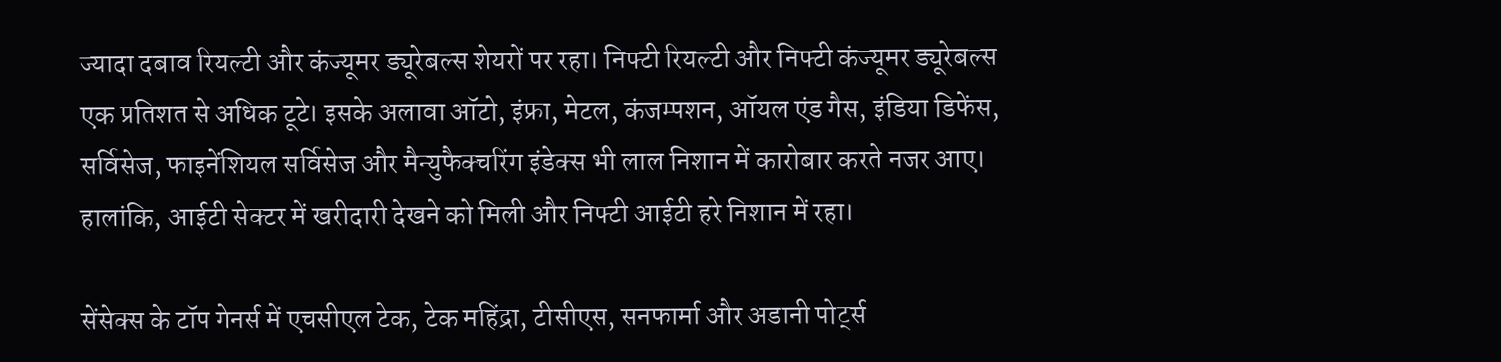ज्यादा दबाव रियल्टी और कंज्यूमर ड्यूरेबल्स शेयरों पर रहा। निफ्टी रियल्टी और निफ्टी कंज्यूमर ड्यूरेबल्स एक प्रतिशत से अधिक टूटे। इसके अलावा ऑटो, इंफ्रा, मेटल, कंजम्पशन, ऑयल एंड गैस, इंडिया डिफेंस, सर्विसेज, फाइनेंशियल सर्विसेज और मैन्युफैक्चरिंग इंडेक्स भी लाल निशान में कारोबार करते नजर आए। हालांकि, आईटी सेक्टर में खरीदारी देखने को मिली और निफ्टी आईटी हरे निशान में रहा।

सेंसेक्स के टॉप गेनर्स में एचसीएल टेक, टेक महिंद्रा, टीसीएस, सनफार्मा और अडानी पोर्ट्स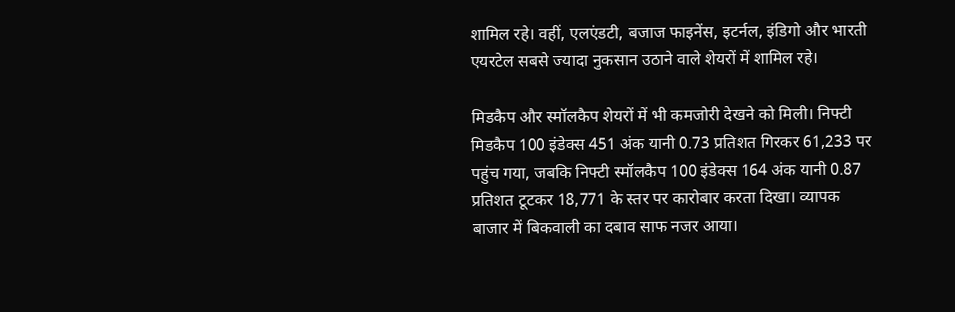शामिल रहे। वहीं, एलएंडटी, बजाज फाइनेंस, इटर्नल, इंडिगो और भारती एयरटेल सबसे ज्यादा नुकसान उठाने वाले शेयरों में शामिल रहे।

मिडकैप और स्मॉलकैप शेयरों में भी कमजोरी देखने को मिली। निफ्टी मिडकैप 100 इंडेक्स 451 अंक यानी 0.73 प्रतिशत गिरकर 61,233 पर पहुंच गया, जबकि निफ्टी स्मॉलकैप 100 इंडेक्स 164 अंक यानी 0.87 प्रतिशत टूटकर 18,771 के स्तर पर कारोबार करता दिखा। व्यापक बाजार में बिकवाली का दबाव साफ नजर आया।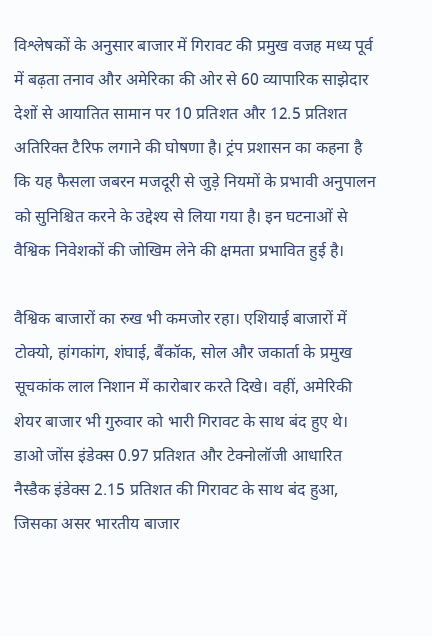विश्लेषकों के अनुसार बाजार में गिरावट की प्रमुख वजह मध्य पूर्व में बढ़ता तनाव और अमेरिका की ओर से 60 व्यापारिक साझेदार देशों से आयातित सामान पर 10 प्रतिशत और 12.5 प्रतिशत अतिरिक्त टैरिफ लगाने की घोषणा है। ट्रंप प्रशासन का कहना है कि यह फैसला जबरन मजदूरी से जुड़े नियमों के प्रभावी अनुपालन को सुनिश्चित करने के उद्देश्य से लिया गया है। इन घटनाओं से वैश्विक निवेशकों की जोखिम लेने की क्षमता प्रभावित हुई है।

वैश्विक बाजारों का रुख भी कमजोर रहा। एशियाई बाजारों में टोक्यो, हांगकांग, शंघाई, बैंकॉक, सोल और जकार्ता के प्रमुख सूचकांक लाल निशान में कारोबार करते दिखे। वहीं, अमेरिकी शेयर बाजार भी गुरुवार को भारी गिरावट के साथ बंद हुए थे। डाओ जोंस इंडेक्स 0.97 प्रतिशत और टेक्नोलॉजी आधारित नैस्डैक इंडेक्स 2.15 प्रतिशत की गिरावट के साथ बंद हुआ, जिसका असर भारतीय बाजार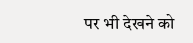पर भी देखने को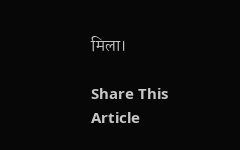मिला।

Share This Article